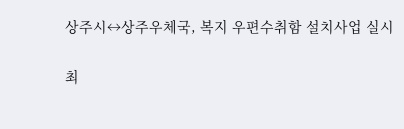상주시↔상주우체국, 복지 우편수취함 설치사업 실시

최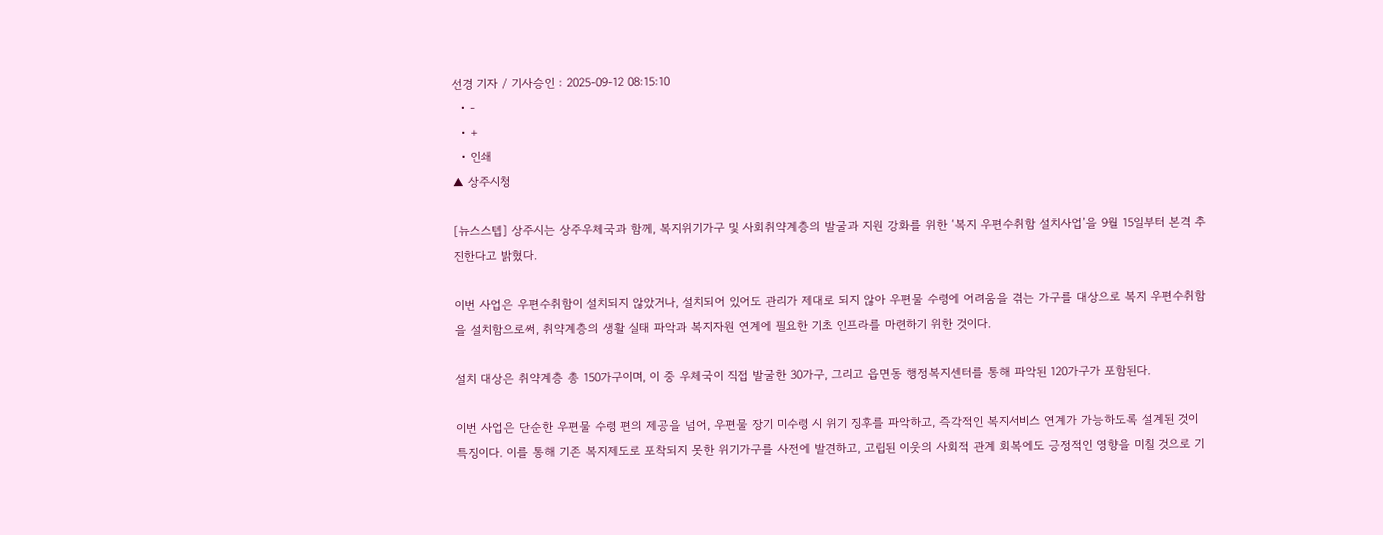선경 기자 / 기사승인 : 2025-09-12 08:15:10
  • -
  • +
  • 인쇄
▲ 상주시청

[뉴스스텝] 상주시는 상주우체국과 함께, 복지위기가구 및 사회취약계층의 발굴과 지원 강화를 위한 ‘복지 우편수취함 설치사업’을 9월 15일부터 본격 추진한다고 밝혔다.

이번 사업은 우편수취함이 설치되지 않았거나, 설치되어 있어도 관리가 제대로 되지 않아 우편물 수령에 어려움을 겪는 가구를 대상으로 복지 우편수취함을 설치함으로써, 취약계층의 생활 실태 파악과 복지자원 연계에 필요한 기초 인프라를 마련하기 위한 것이다.

설치 대상은 취약계층 총 150가구이며, 이 중 우체국이 직접 발굴한 30가구, 그리고 읍면동 행정복지센터를 통해 파악된 120가구가 포함된다.

이번 사업은 단순한 우편물 수령 편의 제공을 넘어, 우편물 장기 미수령 시 위기 징후를 파악하고, 즉각적인 복지서비스 연계가 가능하도록 설계된 것이 특징이다. 이를 통해 기존 복지제도로 포착되지 못한 위기가구를 사전에 발견하고, 고립된 이웃의 사회적 관계 회복에도 긍정적인 영향을 미칠 것으로 기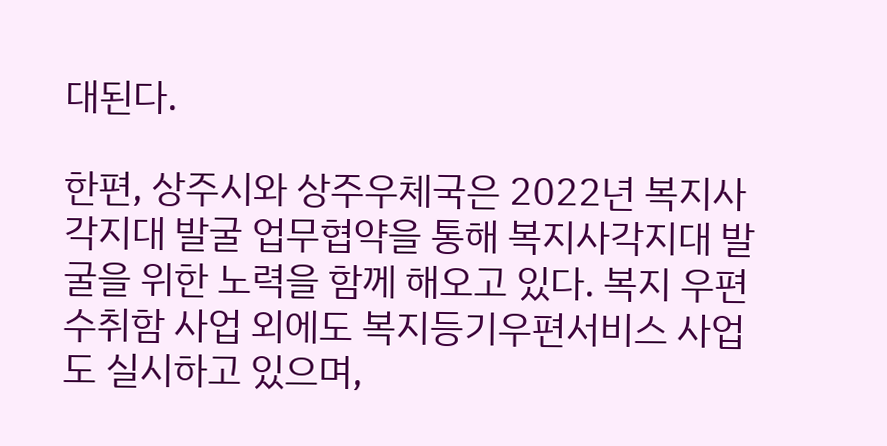대된다.

한편, 상주시와 상주우체국은 2022년 복지사각지대 발굴 업무협약을 통해 복지사각지대 발굴을 위한 노력을 함께 해오고 있다. 복지 우편수취함 사업 외에도 복지등기우편서비스 사업도 실시하고 있으며,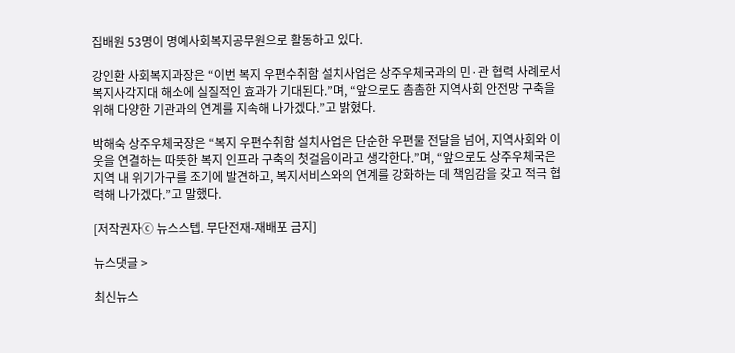집배원 53명이 명예사회복지공무원으로 활동하고 있다.

강인환 사회복지과장은 “이번 복지 우편수취함 설치사업은 상주우체국과의 민·관 협력 사례로서 복지사각지대 해소에 실질적인 효과가 기대된다.”며, “앞으로도 촘촘한 지역사회 안전망 구축을 위해 다양한 기관과의 연계를 지속해 나가겠다.”고 밝혔다.

박해숙 상주우체국장은 “복지 우편수취함 설치사업은 단순한 우편물 전달을 넘어, 지역사회와 이웃을 연결하는 따뜻한 복지 인프라 구축의 첫걸음이라고 생각한다.”며, “앞으로도 상주우체국은 지역 내 위기가구를 조기에 발견하고, 복지서비스와의 연계를 강화하는 데 책임감을 갖고 적극 협력해 나가겠다.”고 말했다.

[저작권자ⓒ 뉴스스텝. 무단전재-재배포 금지]

뉴스댓글 >

최신뉴스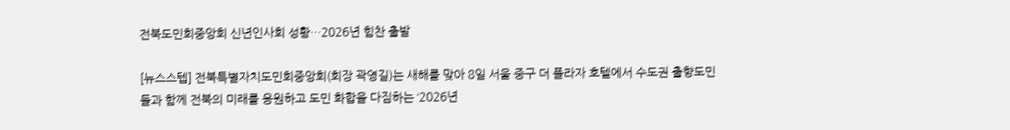전북도민회중앙회 신년인사회 성황…2026년 힘찬 출발

[뉴스스텝] 전북특별자치도민회중앙회(회장 곽영길)는 새해를 맞아 8일 서울 중구 더 플라자 호텔에서 수도권 출향도민들과 함께 전북의 미래를 응원하고 도민 화합을 다짐하는 ‘2026년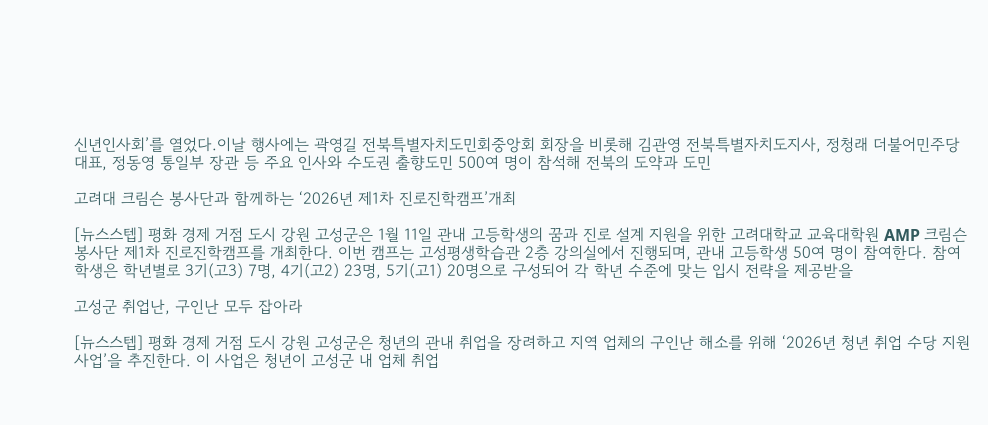신년인사회’를 열었다.이날 행사에는 곽영길 전북특별자치도민회중앙회 회장을 비롯해 김관영 전북특별자치도지사, 정청래 더불어민주당 대표, 정동영 통일부 장관 등 주요 인사와 수도권 출향도민 500여 명이 참석해 전북의 도약과 도민

고려대 크림슨 봉사단과 함께하는 ‘2026년 제1차 진로진학캠프’개최

[뉴스스텝] 평화 경제 거점 도시 강원 고성군은 1월 11일 관내 고등학생의 꿈과 진로 설계 지원을 위한 고려대학교 교육대학원 AMP 크림슨 봉사단 제1차 진로진학캠프를 개최한다. 이번 캠프는 고성평생학습관 2층 강의실에서 진행되며, 관내 고등학생 50여 명이 참여한다. 참여 학생은 학년별로 3기(고3) 7명, 4기(고2) 23명, 5기(고1) 20명으로 구성되어 각 학년 수준에 맞는 입시 전략을 제공받을

고성군 취업난, 구인난 모두 잡아라

[뉴스스텝] 평화 경제 거점 도시 강원 고성군은 청년의 관내 취업을 장려하고 지역 업체의 구인난 해소를 위해 ‘2026년 청년 취업 수당 지원사업’을 추진한다. 이 사업은 청년이 고성군 내 업체 취업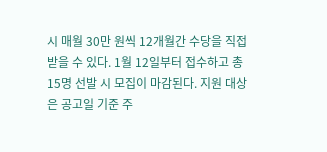시 매월 30만 원씩 12개월간 수당을 직접 받을 수 있다. 1월 12일부터 접수하고 총 15명 선발 시 모집이 마감된다. 지원 대상은 공고일 기준 주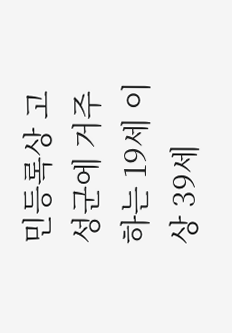민등록상 고성군에 거주하는 19세 이상 39세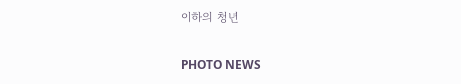이하의 청년

PHOTO NEWS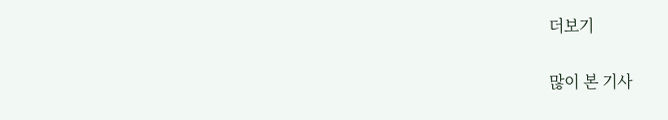더보기

많이 본 기사